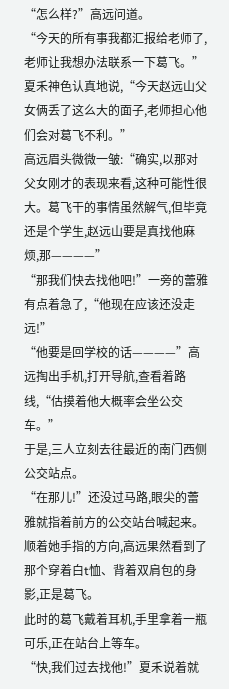“怎么样?”高远问道。
“今天的所有事我都汇报给老师了,老师让我想办法联系一下葛飞。”夏禾神色认真地说,“今天赵远山父女俩丢了这么大的面子,老师担心他们会对葛飞不利。”
高远眉头微微一皱:“确实,以那对父女刚才的表现来看,这种可能性很大。葛飞干的事情虽然解气,但毕竟还是个学生,赵远山要是真找他麻烦,那————”
“那我们快去找他吧!”一旁的蕾雅有点着急了,“他现在应该还没走远!”
“他要是回学校的话————”高远掏出手机,打开导航,查看着路线,“估摸着他大概率会坐公交车。”
于是,三人立刻去往最近的南门西侧公交站点。
“在那儿!”还没过马路,眼尖的蕾雅就指着前方的公交站台喊起来。
顺着她手指的方向,高远果然看到了那个穿着白t恤、背着双肩包的身影,正是葛飞。
此时的葛飞戴着耳机,手里拿着一瓶可乐,正在站台上等车。
“快,我们过去找他!”夏禾说着就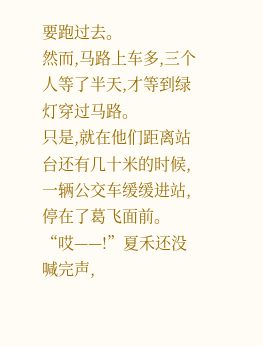要跑过去。
然而,马路上车多,三个人等了半天,才等到绿灯穿过马路。
只是,就在他们距离站台还有几十米的时候,一辆公交车缓缓进站,停在了葛飞面前。
“哎——!”夏禾还没喊完声,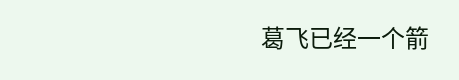葛飞已经一个箭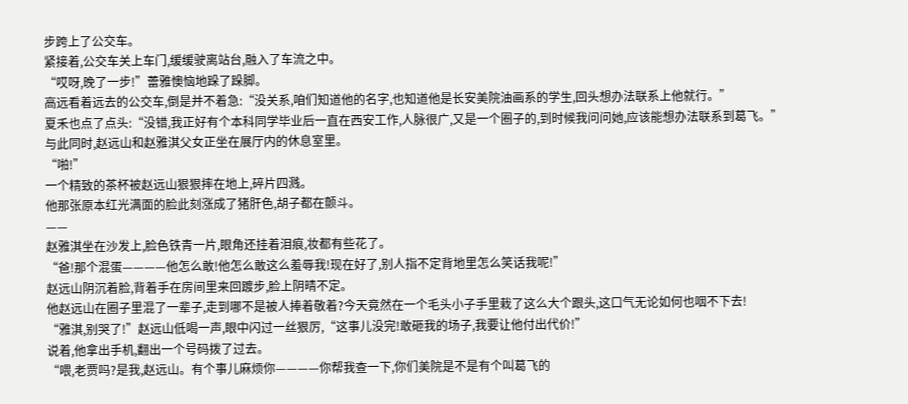步跨上了公交车。
紧接着,公交车关上车门,缓缓驶离站台,融入了车流之中。
“哎呀,晚了一步!”蕾雅懊恼地跺了跺脚。
高远看着远去的公交车,倒是并不着急:“没关系,咱们知道他的名字,也知道他是长安美院油画系的学生,回头想办法联系上他就行。”
夏禾也点了点头:“没错,我正好有个本科同学毕业后一直在西安工作,人脉很广,又是一个圈子的,到时候我问问她,应该能想办法联系到葛飞。”
与此同时,赵远山和赵雅淇父女正坐在展厅内的休息室里。
“啪!”
一个精致的茶杯被赵远山狠狠摔在地上,碎片四溅。
他那张原本红光满面的脸此刻涨成了猪肝色,胡子都在颤斗。
——
赵雅淇坐在沙发上,脸色铁青一片,眼角还挂着泪痕,妆都有些花了。
“爸!那个混蛋————他怎么敢!他怎么敢这么羞辱我!现在好了,别人指不定背地里怎么笑话我呢!”
赵远山阴沉着脸,背着手在房间里来回踱步,脸上阴晴不定。
他赵远山在圈子里混了一辈子,走到哪不是被人捧着敬着?今天竟然在一个毛头小子手里栽了这么大个跟头,这口气无论如何也咽不下去!
“雅淇,别哭了!”赵远山低喝一声,眼中闪过一丝狠厉,“这事儿没完!敢砸我的场子,我要让他付出代价!”
说着,他拿出手机,翻出一个号码拨了过去。
“喂,老贾吗?是我,赵远山。有个事儿麻烦你————你帮我查一下,你们美院是不是有个叫葛飞的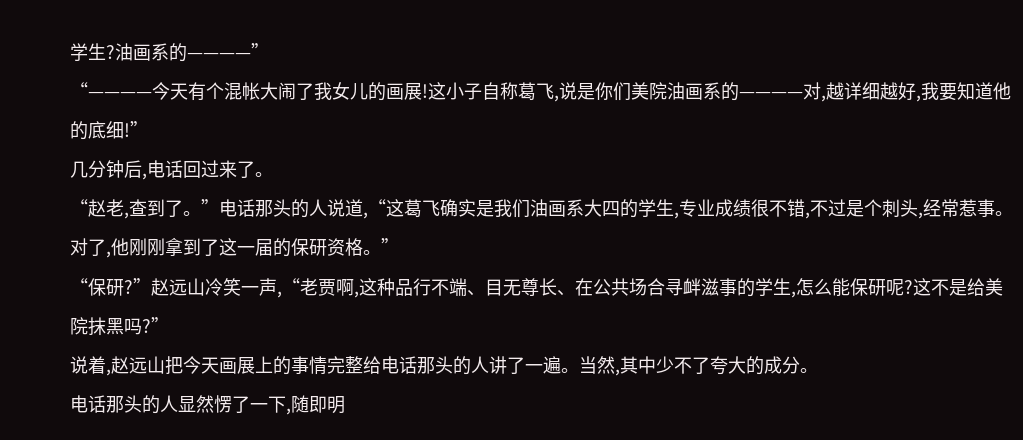学生?油画系的————”
“————今天有个混帐大闹了我女儿的画展!这小子自称葛飞,说是你们美院油画系的————对,越详细越好,我要知道他的底细!”
几分钟后,电话回过来了。
“赵老,查到了。”电话那头的人说道,“这葛飞确实是我们油画系大四的学生,专业成绩很不错,不过是个刺头,经常惹事。对了,他刚刚拿到了这一届的保研资格。”
“保研?”赵远山冷笑一声,“老贾啊,这种品行不端、目无尊长、在公共场合寻衅滋事的学生,怎么能保研呢?这不是给美院抹黑吗?”
说着,赵远山把今天画展上的事情完整给电话那头的人讲了一遍。当然,其中少不了夸大的成分。
电话那头的人显然愣了一下,随即明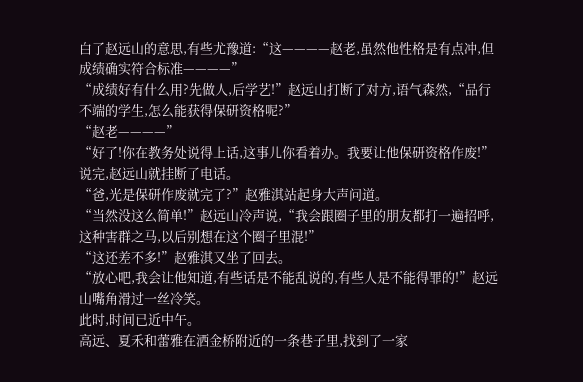白了赵远山的意思,有些尤豫道:“这————赵老,虽然他性格是有点冲,但成绩确实符合标准————”
“成绩好有什么用?先做人,后学艺!”赵远山打断了对方,语气森然,“品行不端的学生,怎么能获得保研资格呢?”
“赵老————”
“好了!你在教务处说得上话,这事儿你看着办。我要让他保研资格作废!”
说完,赵远山就挂断了电话。
“爸,光是保研作废就完了?”赵雅淇站起身大声问道。
“当然没这么简单!”赵远山冷声说,“我会跟圈子里的朋友都打一遍招呼,这种害群之马,以后别想在这个圈子里混!”
“这还差不多!”赵雅淇又坐了回去。
“放心吧,我会让他知道,有些话是不能乱说的,有些人是不能得罪的!”赵远山嘴角滑过一丝冷笑。
此时,时间已近中午。
高远、夏禾和蕾雅在洒金桥附近的一条巷子里,找到了一家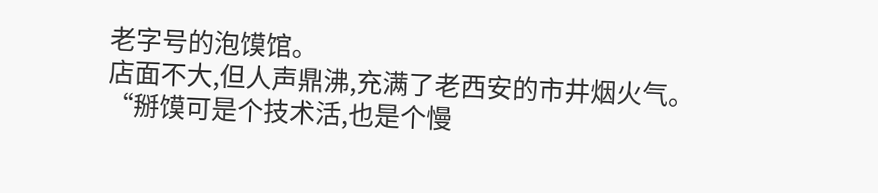老字号的泡馍馆。
店面不大,但人声鼎沸,充满了老西安的市井烟火气。
“掰馍可是个技术活,也是个慢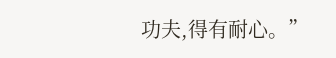功夫,得有耐心。”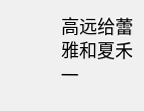高远给蕾雅和夏禾一